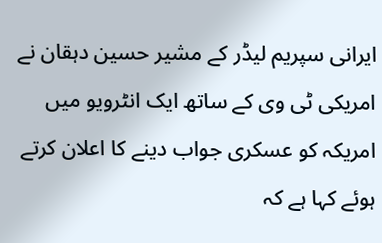ایرانی سپریم لیڈر کے مشیر حسین دہقان نے امریکی ٹی وی کے ساتھ ایک انٹرویو میں امریکہ کو عسکری جواب دینے کا اعلان کرتے ہوئے کہا ہے کہ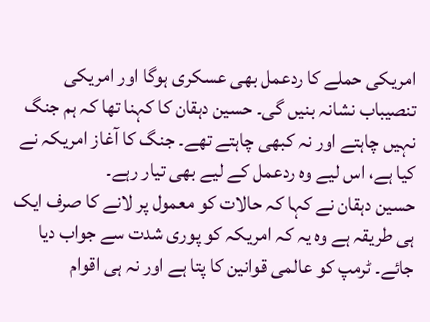امریکی حملے کا ردعمل بھی عسکری ہوگا اور امریکی تنصیباب نشانہ بنیں گی۔ حسین دہقان کا کہنا تھا کہ ہم جنگ نہیں چاہتے اور نہ کبھی چاہتے تھے۔ جنگ کا آغاز امریکہ نے کیا ہے، اس لیے وہ ردعمل کے لیے بھی تیار رہے۔
حسین دہقان نے کہا کہ حالات کو معمول پر لانے کا صرف ایک ہی طریقہ ہے وہ یہ کہ امریکہ کو پوری شدت سے جواب دیا جائے۔ ٹرمپ کو عالمی قوانین کا پتا ہے اور نہ ہی اقوام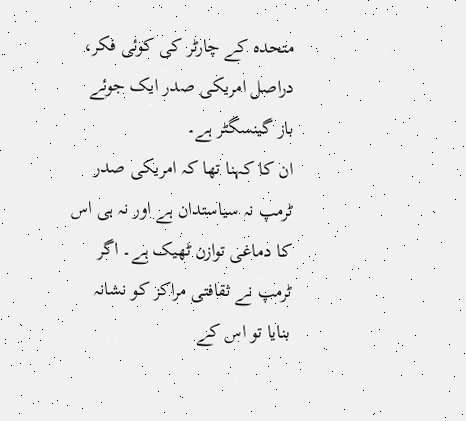متحدہ کے چارٹر کی کوئی فکر، دراصل امریکی صدر ایک جوئے باز گینسگٹر ہے۔
ان کا کہنا تھا کہ امریکی صدر ٹرمپ نہ سیاستدان ہے اور نہ ہی اس کا دماغی توازن ٹھیک ہے۔ اگر ٹرمپ نے ثقافتی مراکز کو نشانہ بنایا تو اس کے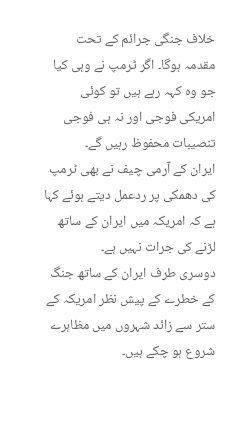خلاف جنگی جرائم کے تحت مقدمہ ہوگا۔ اگر ٹرمپ نے وہی کیا جو وہ کہہ رہے ہیں تو کوئی امریکی فوجی اور نہ ہی فوجی تنصیبات محفوظ رہیں گے۔
ایران کے آرمی چیف نے بھی ٹرمپ کی دھمکی پر ردعمل دیتے ہوئے کہا ہے کہ امریکہ میں ایران کے ساتھ لڑنے کی جرات نہیں ہے۔
دوسری طرف ایران کے ساتھ جنگ کے خطرے کے پیش نظر امریکہ کے ستر سے زائد شہروں میں مظاہرے شروع ہو چکے ہیں۔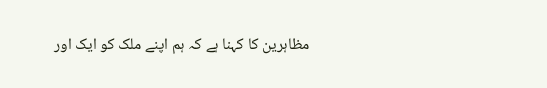مظاہرین کا کہنا ہے کہ ہم اپنے ملک کو ایک اور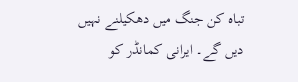تباہ کن جنگ میں دھکیلنے نہیں دیں گے۔ ایرانی کمانڈر کو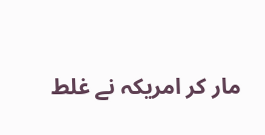مار کر امریکہ نے غلط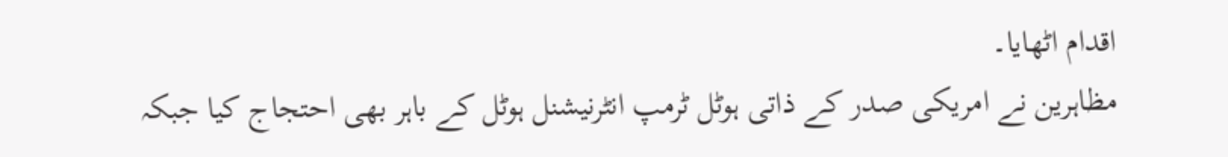اقدام اٹھایا۔
مظاہرین نے امریکی صدر کے ذاتی ہوٹل ٹرمپ انٹرنیشنل ہوٹل کے باہر بھی احتجاج کیا جبکہ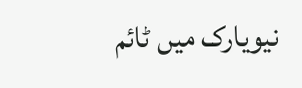نیویارک میں ٹائم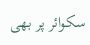سکوائر پر بھی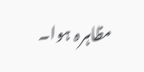مظاہرہ ہوا۔